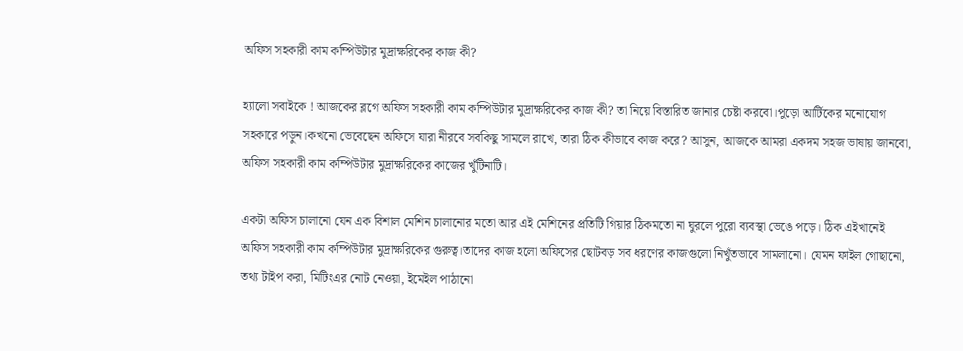অফিস সহকারী কাম কম্পিউটার মুদ্রাক্ষরিকের কাজ কী?

হ্যালো সবাইকে ! আজকের ব্লগে অফিস সহকারী কাম কম্পিউটার মুদ্রাক্ষরিকের কাজ কী? তা নিয়ে বিস্তারিত জানার চেষ্টা করবো।পুড়ো আর্টিকের মনোযোগ সহকারে পড়ুন।কখনো ভেবেছেন অফিসে যারা নীরবে সবকিছু সামলে রাখে, তারা ঠিক কীভাবে কাজ করে? আসুন, আজকে আমরা একদম সহজ ভাষায় জানবো, অফিস সহকারী কাম কম্পিউটার মুদ্রাক্ষরিকের কাজের খুঁটিনাটি।

একটা অফিস চালানো যেন এক বিশাল মেশিন চালানোর মতো আর এই মেশিনের প্রতিটি গিয়ার ঠিকমতো না ঘুরলে পুরো ব্যবস্থা ভেঙে পড়ে। ঠিক এইখানেই অফিস সহকারী কাম কম্পিউটার মুদ্রাক্ষরিকের গুরুত্ব।তাদের কাজ হলো অফিসের ছোটবড় সব ধরণের কাজগুলো নিখুঁতভাবে সামলানো। যেমন ফাইল গোছানো, তথ্য টাইপ করা, মিটিংএর নোট নেওয়া, ইমেইল পাঠানো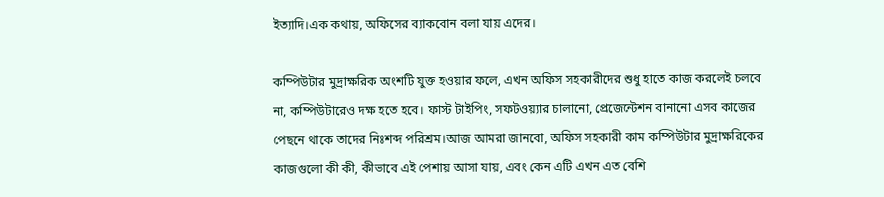ইত্যাদি।এক কথায়, অফিসের ব্যাকবোন বলা যায় এদের।

কম্পিউটার মুদ্রাক্ষরিক অংশটি যুক্ত হওয়ার ফলে, এখন অফিস সহকারীদের শুধু হাতে কাজ করলেই চলবে না, কম্পিউটারেও দক্ষ হতে হবে। ফাস্ট টাইপিং, সফটওয়্যার চালানো, প্রেজেন্টেশন বানানো এসব কাজের পেছনে থাকে তাদের নিঃশব্দ পরিশ্রম।আজ আমরা জানবো, অফিস সহকারী কাম কম্পিউটার মুদ্রাক্ষরিকের কাজগুলো কী কী, কীভাবে এই পেশায় আসা যায়, এবং কেন এটি এখন এত বেশি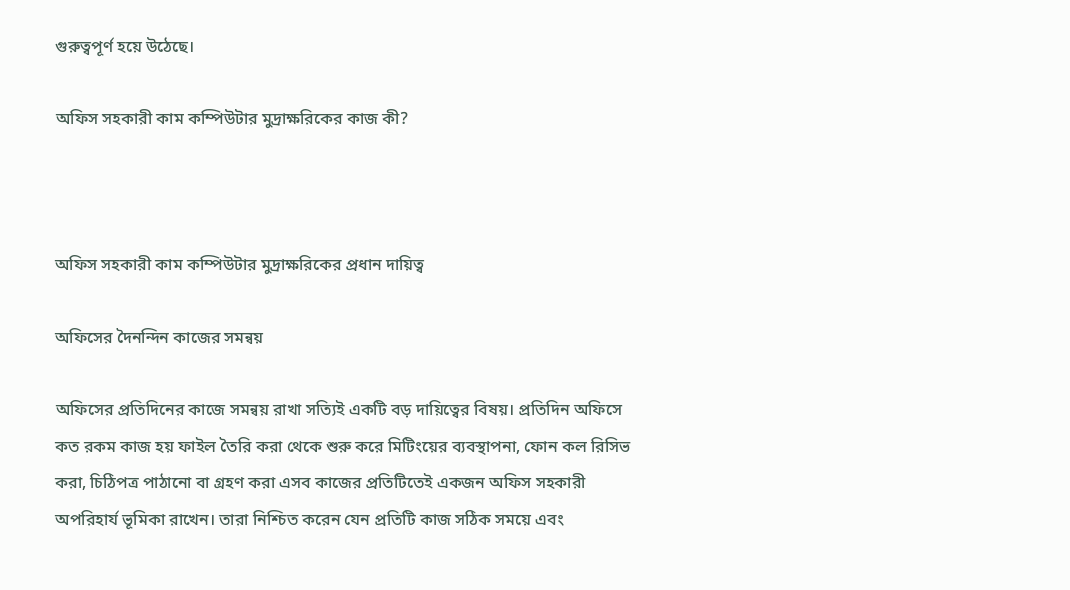গুরুত্বপূর্ণ হয়ে উঠেছে।

অফিস সহকারী কাম কম্পিউটার মুদ্রাক্ষরিকের কাজ কী?



অফিস সহকারী কাম কম্পিউটার মুদ্রাক্ষরিকের প্রধান দায়িত্ব

অফিসের দৈনন্দিন কাজের সমন্বয়

অফিসের প্রতিদিনের কাজে সমন্বয় রাখা সত্যিই একটি বড় দায়িত্বের বিষয়। প্রতিদিন অফিসে কত রকম কাজ হয় ফাইল তৈরি করা থেকে শুরু করে মিটিংয়ের ব্যবস্থাপনা, ফোন কল রিসিভ করা, চিঠিপত্র পাঠানো বা গ্রহণ করা এসব কাজের প্রতিটিতেই একজন অফিস সহকারী অপরিহার্য ভূমিকা রাখেন। তারা নিশ্চিত করেন যেন প্রতিটি কাজ সঠিক সময়ে এবং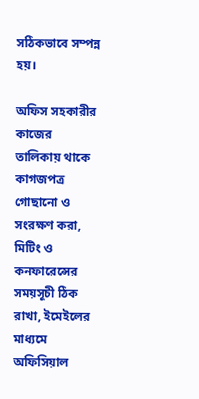সঠিকভাবে সম্পন্ন হয়।

অফিস সহকারীর কাজের তালিকায় থাকে কাগজপত্র গোছানো ও সংরক্ষণ করা, মিটিং ও কনফারেন্সের সময়সূচী ঠিক রাখা, ইমেইলের মাধ্যমে অফিসিয়াল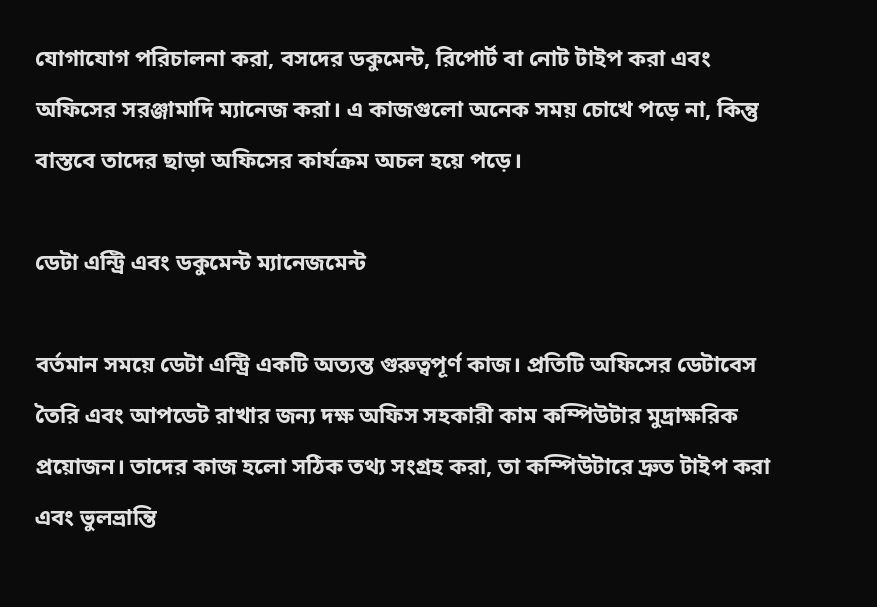যোগাযোগ পরিচালনা করা, বসদের ডকুমেন্ট, রিপোর্ট বা নোট টাইপ করা এবং অফিসের সরঞ্জামাদি ম্যানেজ করা। এ কাজগুলো অনেক সময় চোখে পড়ে না, কিন্তু বাস্তবে তাদের ছাড়া অফিসের কার্যক্রম অচল হয়ে পড়ে।

ডেটা এন্ট্রি এবং ডকুমেন্ট ম্যানেজমেন্ট

বর্তমান সময়ে ডেটা এন্ট্রি একটি অত্যন্ত গুরুত্বপূর্ণ কাজ। প্রতিটি অফিসের ডেটাবেস তৈরি এবং আপডেট রাখার জন্য দক্ষ অফিস সহকারী কাম কম্পিউটার মুদ্রাক্ষরিক প্রয়োজন। তাদের কাজ হলো সঠিক তথ্য সংগ্রহ করা, তা কম্পিউটারে দ্রুত টাইপ করা এবং ভুলভ্রান্তি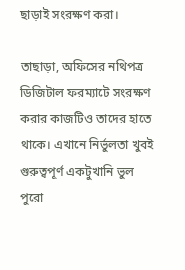ছাড়াই সংরক্ষণ করা।

তাছাড়া, অফিসের নথিপত্র ডিজিটাল ফরম্যাটে সংরক্ষণ করার কাজটিও তাদের হাতে থাকে। এখানে নির্ভুলতা খুবই গুরুত্বপূর্ণ একটুখানি ভুল পুরো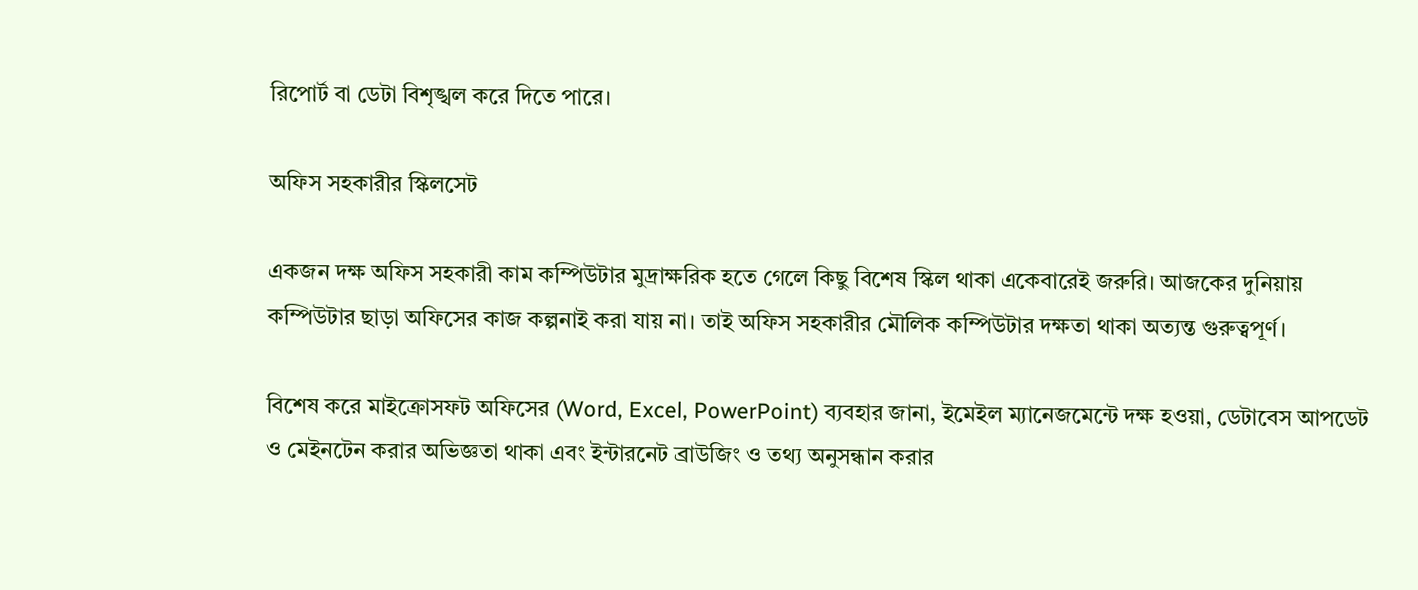রিপোর্ট বা ডেটা বিশৃঙ্খল করে দিতে পারে।

অফিস সহকারীর স্কিলসেট

একজন দক্ষ অফিস সহকারী কাম কম্পিউটার মুদ্রাক্ষরিক হতে গেলে কিছু বিশেষ স্কিল থাকা একেবারেই জরুরি। আজকের দুনিয়ায় কম্পিউটার ছাড়া অফিসের কাজ কল্পনাই করা যায় না। তাই অফিস সহকারীর মৌলিক কম্পিউটার দক্ষতা থাকা অত্যন্ত গুরুত্বপূর্ণ।

বিশেষ করে মাইক্রোসফট অফিসের (Word, Excel, PowerPoint) ব্যবহার জানা, ইমেইল ম্যানেজমেন্টে দক্ষ হওয়া, ডেটাবেস আপডেট ও মেইনটেন করার অভিজ্ঞতা থাকা এবং ইন্টারনেট ব্রাউজিং ও তথ্য অনুসন্ধান করার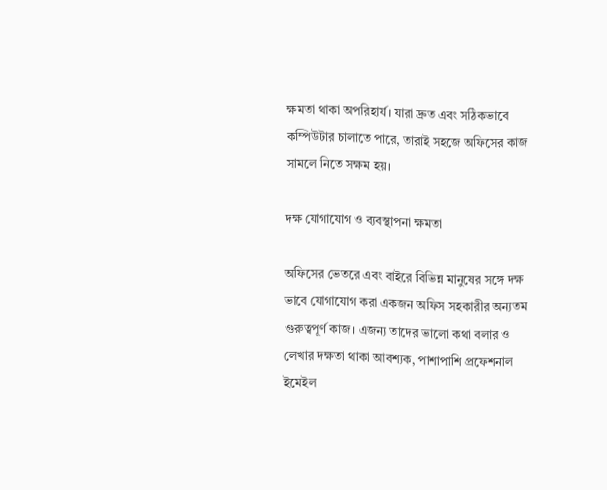ক্ষমতা থাকা অপরিহার্য। যারা দ্রুত এবং সঠিকভাবে কম্পিউটার চালাতে পারে, তারাই সহজে অফিসের কাজ সামলে নিতে সক্ষম হয়।

দক্ষ যোগাযোগ ও ব্যবস্থাপনা ক্ষমতা

অফিসের ভেতরে এবং বাইরে বিভিন্ন মানুষের সঙ্গে দক্ষ ভাবে যোগাযোগ করা একজন অফিস সহকারীর অন্যতম গুরুত্বপূর্ণ কাজ। এজন্য তাদের ভালো কথা বলার ও লেখার দক্ষতা থাকা আবশ্যক, পাশাপাশি প্রফেশনাল ইমেইল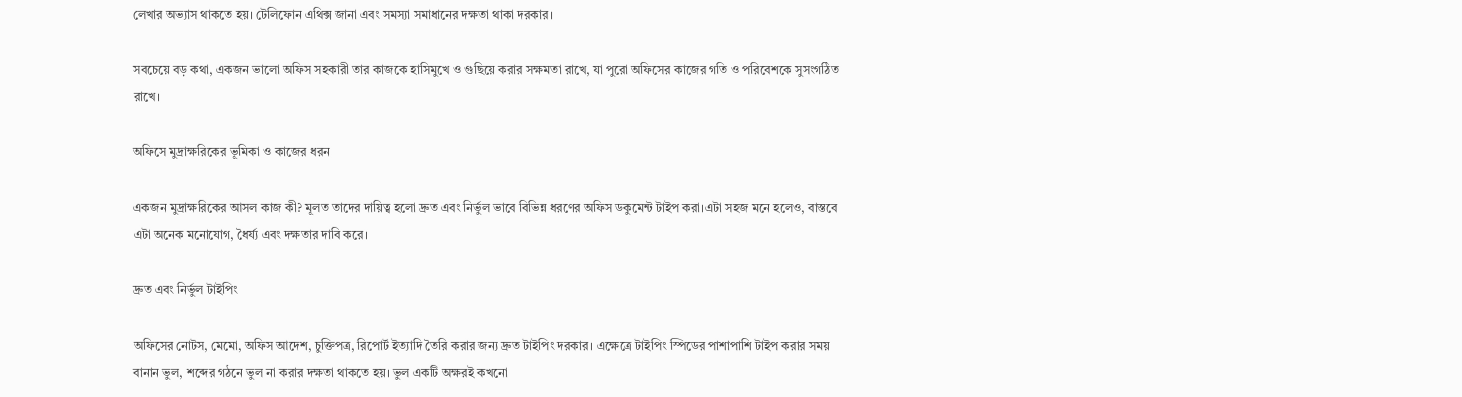লেখার অভ্যাস থাকতে হয়। টেলিফোন এথিক্স জানা এবং সমস্যা সমাধানের দক্ষতা থাকা দরকার।

সবচেয়ে বড় কথা, একজন ভালো অফিস সহকারী তার কাজকে হাসিমুখে ও গুছিয়ে করার সক্ষমতা রাখে, যা পুরো অফিসের কাজের গতি ও পরিবেশকে সুসংগঠিত রাখে।

অফিসে মুদ্রাক্ষরিকের ভূমিকা ও কাজের ধরন

একজন মুদ্রাক্ষরিকের আসল কাজ কী? মূলত তাদের দায়িত্ব হলো দ্রুত এবং নির্ভুল ভাবে বিভিন্ন ধরণের অফিস ডকুমেন্ট টাইপ করা।এটা সহজ মনে হলেও, বাস্তবে এটা অনেক মনোযোগ, ধৈর্য্য এবং দক্ষতার দাবি করে।

দ্রুত এবং নির্ভুল টাইপিং

অফিসের নোটস, মেমো, অফিস আদেশ, চুক্তিপত্র, রিপোর্ট ইত্যাদি তৈরি করার জন্য দ্রুত টাইপিং দরকার। এক্ষেত্রে টাইপিং স্পিডের পাশাপাশি টাইপ করার সময় বানান ভুল, শব্দের গঠনে ভুল না করার দক্ষতা থাকতে হয়। ভুল একটি অক্ষরই কখনো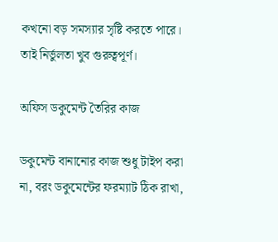কখনো বড় সমস্যার সৃষ্টি করতে পারে। তাই নির্ভুলতা খুব গুরুত্বপূর্ণ।

অফিস ডকুমেন্ট তৈরির কাজ

ডকুমেন্ট বানানোর কাজ শুধু টাইপ করা না, বরং ডকুমেন্টের ফরম্যাট ঠিক রাখা,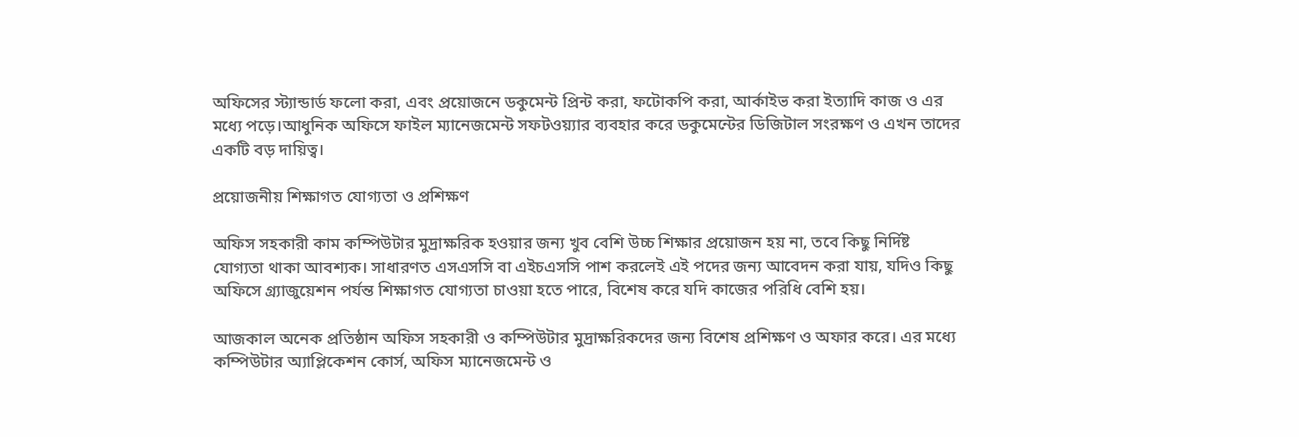অফিসের স্ট্যান্ডার্ড ফলো করা, এবং প্রয়োজনে ডকুমেন্ট প্রিন্ট করা, ফটোকপি করা, আর্কাইভ করা ইত্যাদি কাজ ও এর মধ্যে পড়ে।আধুনিক অফিসে ফাইল ম্যানেজমেন্ট সফটওয়্যার ব্যবহার করে ডকুমেন্টের ডিজিটাল সংরক্ষণ ও এখন তাদের একটি বড় দায়িত্ব।

প্রয়োজনীয় শিক্ষাগত যোগ্যতা ও প্রশিক্ষণ

অফিস সহকারী কাম কম্পিউটার মুদ্রাক্ষরিক হওয়ার জন্য খুব বেশি উচ্চ শিক্ষার প্রয়োজন হয় না, তবে কিছু নির্দিষ্ট যোগ্যতা থাকা আবশ্যক। সাধারণত এসএসসি বা এইচএসসি পাশ করলেই এই পদের জন্য আবেদন করা যায়, যদিও কিছু অফিসে গ্র্যাজুয়েশন পর্যন্ত শিক্ষাগত যোগ্যতা চাওয়া হতে পারে, বিশেষ করে যদি কাজের পরিধি বেশি হয়।

আজকাল অনেক প্রতিষ্ঠান অফিস সহকারী ও কম্পিউটার মুদ্রাক্ষরিকদের জন্য বিশেষ প্রশিক্ষণ ও অফার করে। এর মধ্যে কম্পিউটার অ্যাপ্লিকেশন কোর্স, অফিস ম্যানেজমেন্ট ও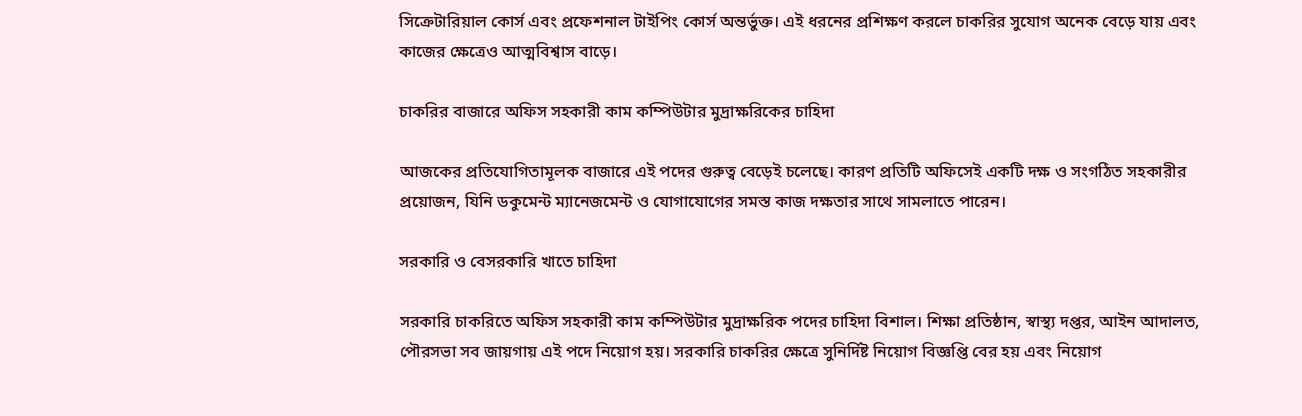সিক্রেটারিয়াল কোর্স এবং প্রফেশনাল টাইপিং কোর্স অন্তর্ভুক্ত। এই ধরনের প্রশিক্ষণ করলে চাকরির সুযোগ অনেক বেড়ে যায় এবং কাজের ক্ষেত্রেও আত্মবিশ্বাস বাড়ে।

চাকরির বাজারে অফিস সহকারী কাম কম্পিউটার মুদ্রাক্ষরিকের চাহিদা

আজকের প্রতিযোগিতামূলক বাজারে এই পদের গুরুত্ব বেড়েই চলেছে। কারণ প্রতিটি অফিসেই একটি দক্ষ ও সংগঠিত সহকারীর প্রয়োজন, যিনি ডকুমেন্ট ম্যানেজমেন্ট ও যোগাযোগের সমস্ত কাজ দক্ষতার সাথে সামলাতে পারেন।

সরকারি ও বেসরকারি খাতে চাহিদা

সরকারি চাকরিতে অফিস সহকারী কাম কম্পিউটার মুদ্রাক্ষরিক পদের চাহিদা বিশাল। শিক্ষা প্রতিষ্ঠান, স্বাস্থ্য দপ্তর, আইন আদালত, পৌরসভা সব জায়গায় এই পদে নিয়োগ হয়। সরকারি চাকরির ক্ষেত্রে সুনির্দিষ্ট নিয়োগ বিজ্ঞপ্তি বের হয় এবং নিয়োগ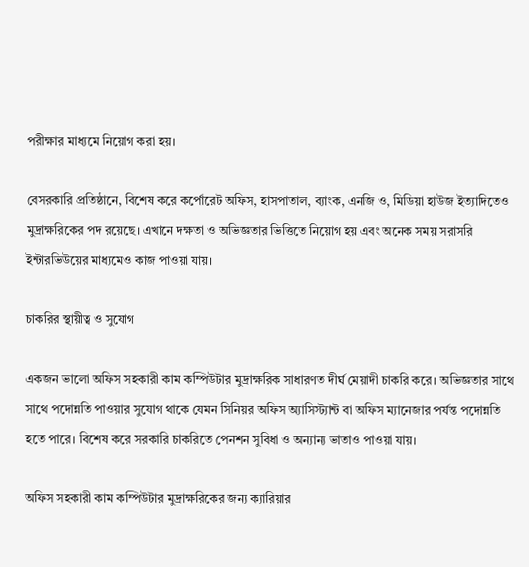পরীক্ষার মাধ্যমে নিয়োগ করা হয়।

বেসরকারি প্রতিষ্ঠানে, বিশেষ করে কর্পোরেট অফিস, হাসপাতাল, ব্যাংক, এনজি ও, মিডিয়া হাউজ ইত্যাদিতেও মুদ্রাক্ষরিকের পদ রয়েছে। এখানে দক্ষতা ও অভিজ্ঞতার ভিত্তিতে নিয়োগ হয় এবং অনেক সময় সরাসরি ইন্টারভিউয়ের মাধ্যমেও কাজ পাওয়া যায়।

চাকরির স্থায়ীত্ব ও সুযোগ

একজন ভালো অফিস সহকারী কাম কম্পিউটার মুদ্রাক্ষরিক সাধারণত দীর্ঘ মেয়াদী চাকরি করে। অভিজ্ঞতার সাথে সাথে পদোন্নতি পাওয়ার সুযোগ থাকে যেমন সিনিয়র অফিস অ্যাসিস্ট্যান্ট বা অফিস ম্যানেজার পর্যন্ত পদোন্নতি হতে পারে। বিশেষ করে সরকারি চাকরিতে পেনশন সুবিধা ও অন্যান্য ভাতাও পাওয়া যায়।

অফিস সহকারী কাম কম্পিউটার মুদ্রাক্ষরিকের জন্য ক্যারিয়ার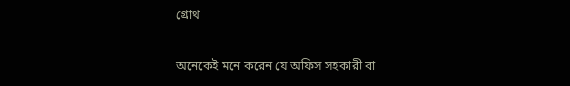গ্রোথ

অনেকেই মনে করেন যে অফিস সহকারী বা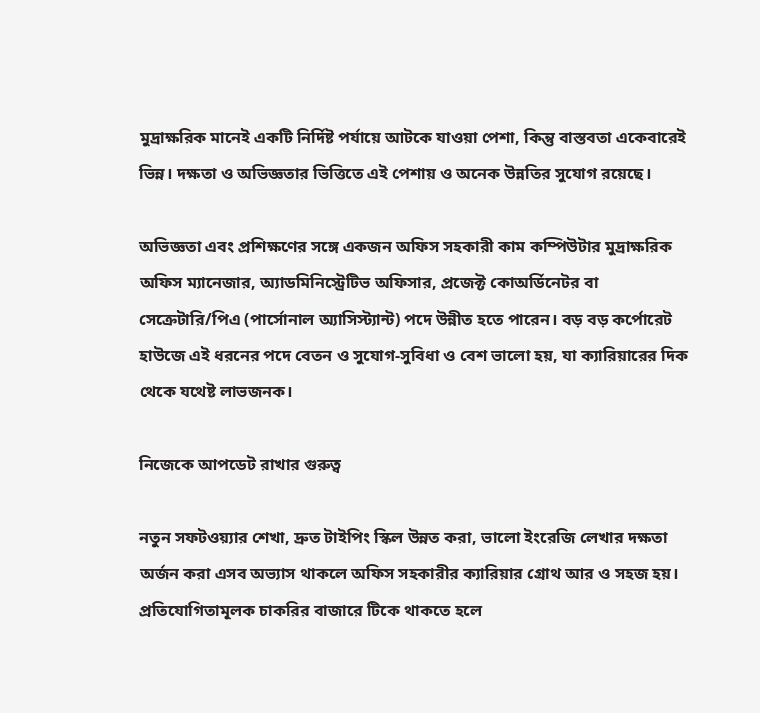মুদ্রাক্ষরিক মানেই একটি নির্দিষ্ট পর্যায়ে আটকে যাওয়া পেশা, কিন্তু বাস্তবতা একেবারেই ভিন্ন। দক্ষতা ও অভিজ্ঞতার ভিত্তিতে এই পেশায় ও অনেক উন্নতির সুযোগ রয়েছে।

অভিজ্ঞতা এবং প্রশিক্ষণের সঙ্গে একজন অফিস সহকারী কাম কম্পিউটার মুদ্রাক্ষরিক অফিস ম্যানেজার, অ্যাডমিনিস্ট্রেটিভ অফিসার, প্রজেক্ট কোঅর্ডিনেটর বা সেক্রেটারি/পিএ (পার্সোনাল অ্যাসিস্ট্যান্ট) পদে উন্নীত হতে পারেন। বড় বড় কর্পোরেট হাউজে এই ধরনের পদে বেতন ও সুযোগ-সুবিধা ও বেশ ভালো হয়, যা ক্যারিয়ারের দিক থেকে যথেষ্ট লাভজনক।

নিজেকে আপডেট রাখার গুরুত্ব

নতুন সফটওয়্যার শেখা, দ্রুত টাইপিং স্কিল উন্নত করা, ভালো ইংরেজি লেখার দক্ষতা অর্জন করা এসব অভ্যাস থাকলে অফিস সহকারীর ক্যারিয়ার গ্রোথ আর ও সহজ হয়। প্রতিযোগিতামূলক চাকরির বাজারে টিকে থাকতে হলে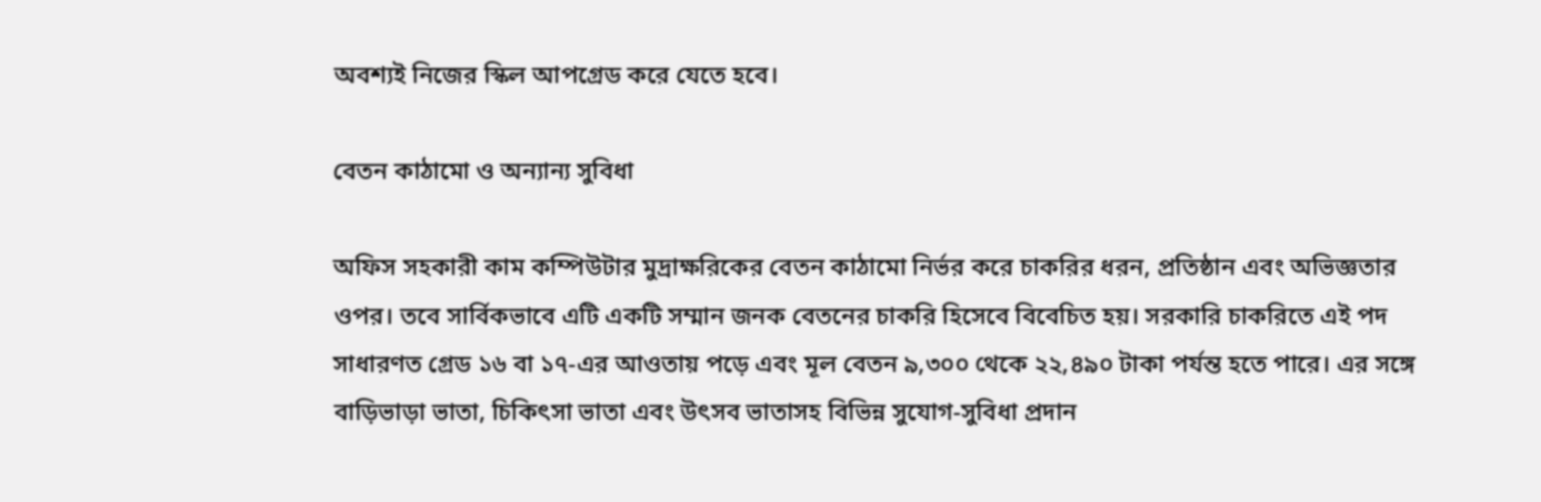অবশ্যই নিজের স্কিল আপগ্রেড করে যেতে হবে।

বেতন কাঠামো ও অন্যান্য সুবিধা

অফিস সহকারী কাম কম্পিউটার মুদ্রাক্ষরিকের বেতন কাঠামো নির্ভর করে চাকরির ধরন, প্রতিষ্ঠান এবং অভিজ্ঞতার ওপর। তবে সার্বিকভাবে এটি একটি সম্মান জনক বেতনের চাকরি হিসেবে বিবেচিত হয়। সরকারি চাকরিতে এই পদ সাধারণত গ্রেড ১৬ বা ১৭-এর আওতায় পড়ে এবং মূল বেতন ৯,৩০০ থেকে ২২,৪৯০ টাকা পর্যন্ত হতে পারে। এর সঙ্গে বাড়িভাড়া ভাতা, চিকিৎসা ভাতা এবং উৎসব ভাতাসহ বিভিন্ন সুযোগ-সুবিধা প্রদান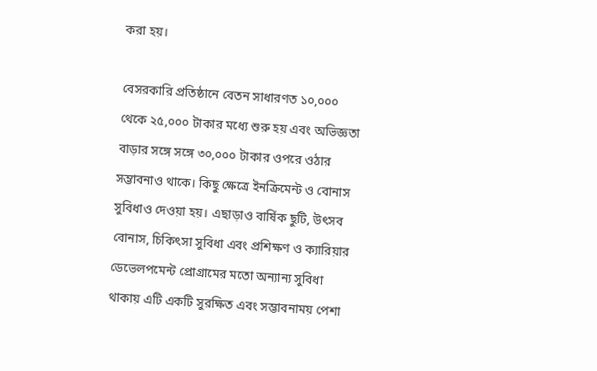করা হয়।

বেসরকারি প্রতিষ্ঠানে বেতন সাধারণত ১০,০০০ থেকে ২৫,০০০ টাকার মধ্যে শুরু হয় এবং অভিজ্ঞতা বাড়ার সঙ্গে সঙ্গে ৩০,০০০ টাকার ওপরে ওঠার সম্ভাবনাও থাকে। কিছু ক্ষেত্রে ইনক্রিমেন্ট ও বোনাস সুবিধাও দেওয়া হয়। এছাড়াও বার্ষিক ছুটি, উৎসব বোনাস, চিকিৎসা সুবিধা এবং প্রশিক্ষণ ও ক্যারিয়ার ডেভেলপমেন্ট প্রোগ্রামের মতো অন্যান্য সুবিধা থাকায় এটি একটি সুরক্ষিত এবং সম্ভাবনাময় পেশা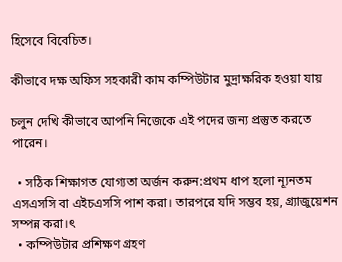হিসেবে বিবেচিত।

কীভাবে দক্ষ অফিস সহকারী কাম কম্পিউটার মুদ্রাক্ষরিক হওয়া যায়

চলুন দেখি কীভাবে আপনি নিজেকে এই পদের জন্য প্রস্তুত করতে পারেন।

  • সঠিক শিক্ষাগত যোগ্যতা অর্জন করুন:প্রথম ধাপ হলো ন্যূনতম এসএসসি বা এইচএসসি পাশ করা। তারপরে যদি সম্ভব হয়, গ্র্যাজুয়েশন সম্পন্ন করা।ৎ
  • কম্পিউটার প্রশিক্ষণ গ্রহণ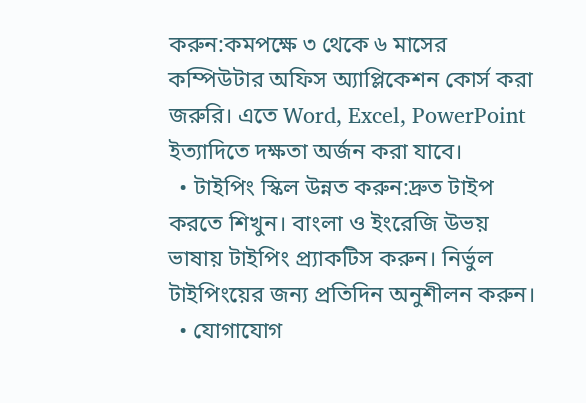করুন:কমপক্ষে ৩ থেকে ৬ মাসের কম্পিউটার অফিস অ্যাপ্লিকেশন কোর্স করা জরুরি। এতে Word, Excel, PowerPoint ইত্যাদিতে দক্ষতা অর্জন করা যাবে।
  • টাইপিং স্কিল উন্নত করুন:দ্রুত টাইপ করতে শিখুন। বাংলা ও ইংরেজি উভয় ভাষায় টাইপিং প্র্যাকটিস করুন। নির্ভুল টাইপিংয়ের জন্য প্রতিদিন অনুশীলন করুন।
  • যোগাযোগ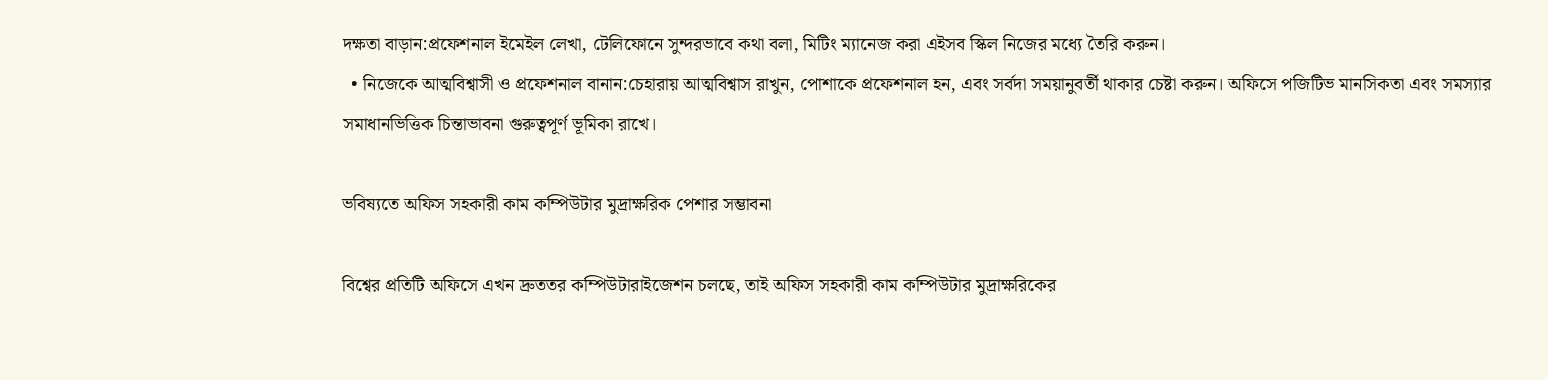দক্ষতা বাড়ান:প্রফেশনাল ইমেইল লেখা, টেলিফোনে সুন্দরভাবে কথা বলা, মিটিং ম্যানেজ করা এইসব স্কিল নিজের মধ্যে তৈরি করুন।
  • নিজেকে আত্মবিশ্বাসী ও প্রফেশনাল বানান:চেহারায় আত্মবিশ্বাস রাখুন, পোশাকে প্রফেশনাল হন, এবং সর্বদা সময়ানুবর্তী থাকার চেষ্টা করুন। অফিসে পজিটিভ মানসিকতা এবং সমস্যার সমাধানভিত্তিক চিন্তাভাবনা গুরুত্বপূর্ণ ভূমিকা রাখে।

ভবিষ্যতে অফিস সহকারী কাম কম্পিউটার মুদ্রাক্ষরিক পেশার সম্ভাবনা

বিশ্বের প্রতিটি অফিসে এখন দ্রুততর কম্পিউটারাইজেশন চলছে, তাই অফিস সহকারী কাম কম্পিউটার মুদ্রাক্ষরিকের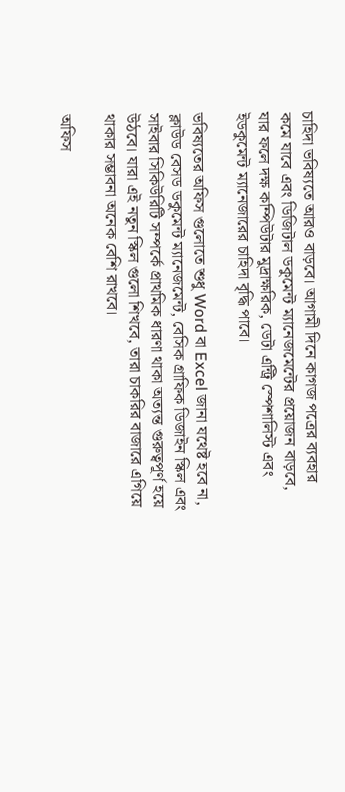চাহিদা ভবিষ্যতে আরও বাড়বে। আগামী দিনে কাগজ পত্রের ব্যবহার কমে যাবে এবং ডিজিটাল ডকুমেন্ট ম্যানেজমেন্টের প্রয়োজন বাড়বে, যার ফলে দক্ষ কম্পিউটার মুদ্রাক্ষরিক, ডেটা এন্ট্রি স্পেশালিস্ট এবং ইডকুমেন্ট ম্যানেজারের চাহিদা বৃদ্ধি পাবে।

ভবিষ্যতের অফিস গুলোতে শুধু Word বা Excel জানা যথেষ্ট হবে না, ক্লাউড বেসড ডকুমেন্ট ম্যানেজমেন্ট, বেসিক গ্রাফিক ডিজাইন স্কিল এবং সাইবার সিকিউরিটি সম্পর্কে প্রাথমিক ধারণা থাকা অত্যন্ত গুরুত্বপূর্ণ হয়ে উঠবে। যারা এই নতুন স্কিল গুলো শিখবে, তারা চাকরির বাজারে এগিয়ে থাকার সম্ভাবনা অনেক বেশি রাখবে।

অফিস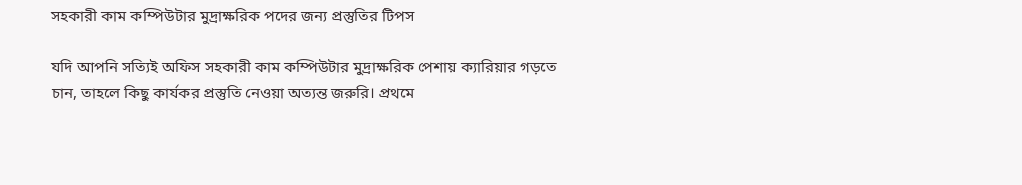সহকারী কাম কম্পিউটার মুদ্রাক্ষরিক পদের জন্য প্রস্তুতির টিপস

যদি আপনি সত্যিই অফিস সহকারী কাম কম্পিউটার মুদ্রাক্ষরিক পেশায় ক্যারিয়ার গড়তে চান, তাহলে কিছু কার্যকর প্রস্তুতি নেওয়া অত্যন্ত জরুরি। প্রথমে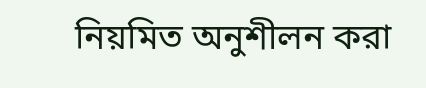নিয়মিত অনুশীলন করা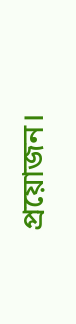প্রয়োজন।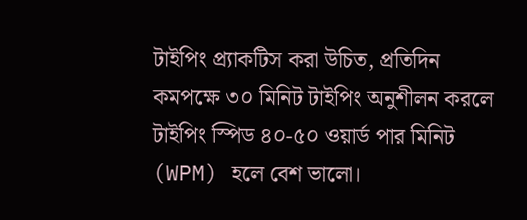টাইপিং প্র্যাকটিস করা উচিত, প্রতিদিন কমপক্ষে ৩০ মিনিট টাইপিং অনুশীলন করলে টাইপিং স্পিড ৪০-৫০ ওয়ার্ড পার মিনিট (WPM) হলে বেশ ভালো।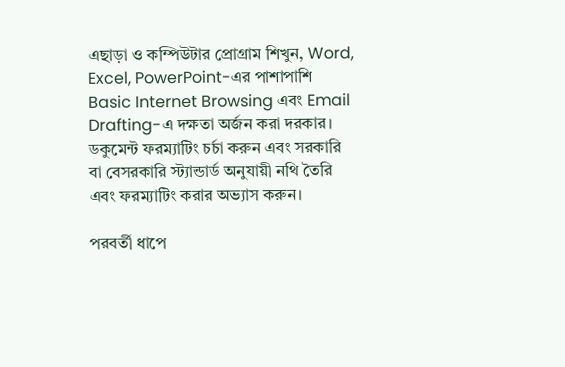এছাড়া ও কম্পিউটার প্রোগ্রাম শিখুন, Word, Excel, PowerPoint-এর পাশাপাশি Basic Internet Browsing এবং Email Drafting-এ দক্ষতা অর্জন করা দরকার। ডকুমেন্ট ফরম্যাটিং চর্চা করুন এবং সরকারি বা বেসরকারি স্ট্যান্ডার্ড অনুযায়ী নথি তৈরি এবং ফরম্যাটিং করার অভ্যাস করুন।

পরবর্তী ধাপে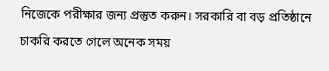নিজেকে পরীক্ষার জন্য প্রস্তুত করুন। সরকারি বা বড় প্রতিষ্ঠানে চাকরি করতে গেলে অনেক সময়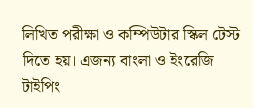লিখিত পরীক্ষা ও কম্পিউটার স্কিল টেস্ট দিতে হয়। এজন্য বাংলা ও ইংরেজি টাইপিং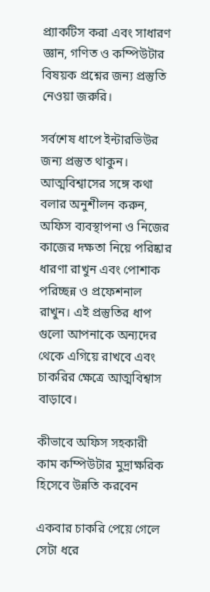প্র্যাকটিস করা এবং সাধারণ জ্ঞান, গণিত ও কম্পিউটার বিষয়ক প্রশ্নের জন্য প্রস্তুতি নেওয়া জরুরি।

সর্বশেষ ধাপে ইন্টারভিউর জন্য প্রস্তুত থাকুন। আত্মবিশ্বাসের সঙ্গে কথা বলার অনুশীলন করুন, অফিস ব্যবস্থাপনা ও নিজের কাজের দক্ষতা নিয়ে পরিষ্কার ধারণা রাখুন এবং পোশাক পরিচ্ছন্ন ও প্রফেশনাল রাখুন। এই প্রস্তুতির ধাপ গুলো আপনাকে অন্যদের থেকে এগিয়ে রাখবে এবং চাকরির ক্ষেত্রে আত্মবিশ্বাস বাড়াবে।

কীভাবে অফিস সহকারী কাম কম্পিউটার মুদ্রাক্ষরিক হিসেবে উন্নতি করবেন

একবার চাকরি পেয়ে গেলে সেটা ধরে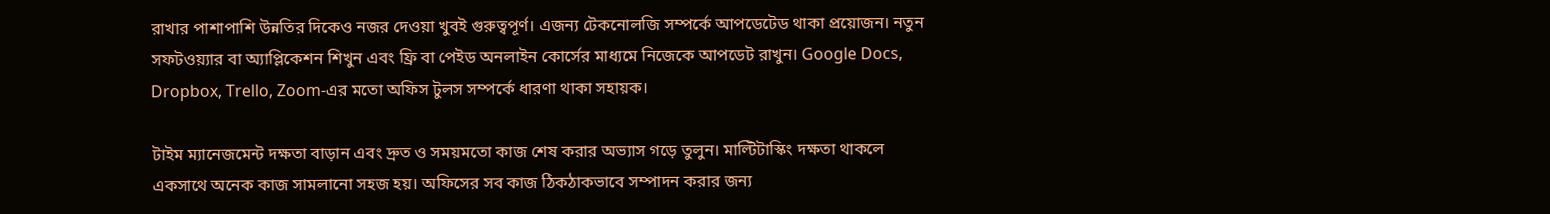রাখার পাশাপাশি উন্নতির দিকেও নজর দেওয়া খুবই গুরুত্বপূর্ণ। এজন্য টেকনোলজি সম্পর্কে আপডেটেড থাকা প্রয়োজন। নতুন সফটওয়্যার বা অ্যাপ্লিকেশন শিখুন এবং ফ্রি বা পেইড অনলাইন কোর্সের মাধ্যমে নিজেকে আপডেট রাখুন। Google Docs, Dropbox, Trello, Zoom-এর মতো অফিস টুলস সম্পর্কে ধারণা থাকা সহায়ক।

টাইম ম্যানেজমেন্ট দক্ষতা বাড়ান এবং দ্রুত ও সময়মতো কাজ শেষ করার অভ্যাস গড়ে তুলুন। মাল্টিটাস্কিং দক্ষতা থাকলে একসাথে অনেক কাজ সামলানো সহজ হয়। অফিসের সব কাজ ঠিকঠাকভাবে সম্পাদন করার জন্য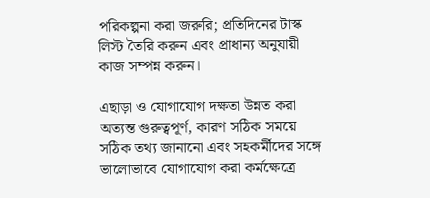পরিকল্পনা করা জরুরি; প্রতিদিনের টাস্ক লিস্ট তৈরি করুন এবং প্রাধান্য অনুযায়ী কাজ সম্পন্ন করুন।

এছাড়া ও যোগাযোগ দক্ষতা উন্নত করা অত্যন্ত গুরুত্বপূর্ণ, কারণ সঠিক সময়ে সঠিক তথ্য জানানো এবং সহকর্মীদের সঙ্গে ভালোভাবে যোগাযোগ করা কর্মক্ষেত্রে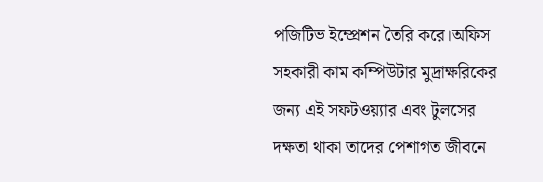পজিটিভ ইম্প্রেশন তৈরি করে।অফিস সহকারী কাম কম্পিউটার মুদ্রাক্ষরিকের জন্য এই সফটওয়্যার এবং টুলসের দক্ষতা থাকা তাদের পেশাগত জীবনে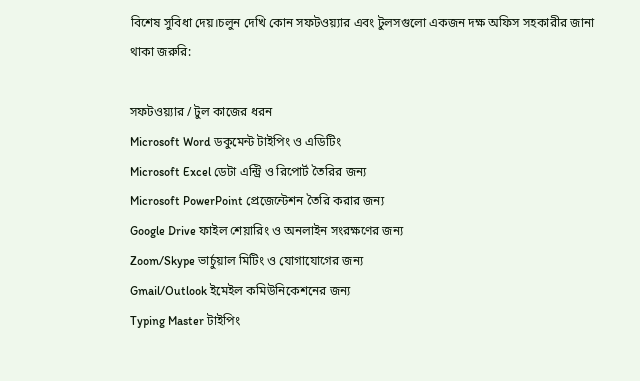বিশেষ সুবিধা দেয়।চলুন দেখি কোন সফটওয়্যার এবং টুলসগুলো একজন দক্ষ অফিস সহকারীর জানা থাকা জরুরি:

সফটওয়্যার / টুল কাজের ধরন
Microsoft Word ডকুমেন্ট টাইপিং ও এডিটিং
Microsoft Excel ডেটা এন্ট্রি ও রিপোর্ট তৈরির জন্য
Microsoft PowerPoint প্রেজেন্টেশন তৈরি করার জন্য
Google Drive ফাইল শেয়ারিং ও অনলাইন সংরক্ষণের জন্য
Zoom/Skype ভার্চুয়াল মিটিং ও যোগাযোগের জন্য
Gmail/Outlook ইমেইল কমিউনিকেশনের জন্য
Typing Master টাইপিং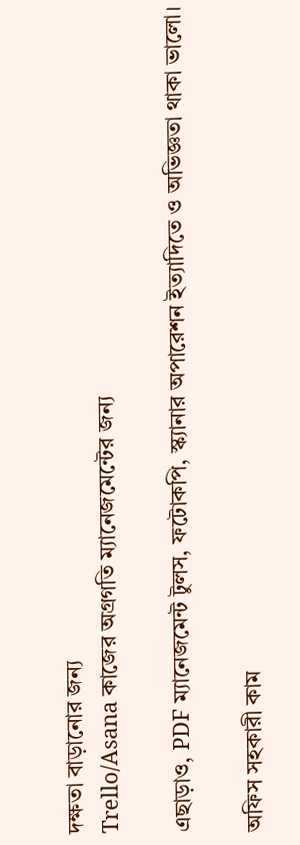দক্ষতা বাড়ানোর জন্য
Trello/Asana কাজের অগ্রগতি ম্যানেজমেন্টের জন্য

এছাড়াও, PDF ম্যানেজমেন্ট টুলস, ফটোকপি, স্ক্যানার অপারেশন ইত্যাদিতে ও অভিজ্ঞতা থাকা ভালো।

অফিস সহকারী কাম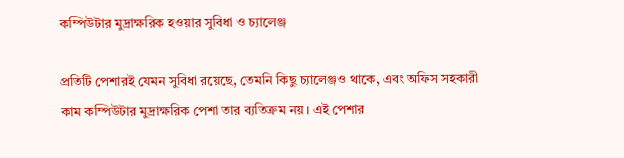কম্পিউটার মুদ্রাক্ষরিক হওয়ার সুবিধা ও চ্যালেঞ্জ

প্রতিটি পেশারই যেমন সুবিধা রয়েছে, তেমনি কিছু চ্যালেঞ্জও থাকে, এবং অফিস সহকারী কাম কম্পিউটার মুদ্রাক্ষরিক পেশা তার ব্যতিক্রম নয়। এই পেশার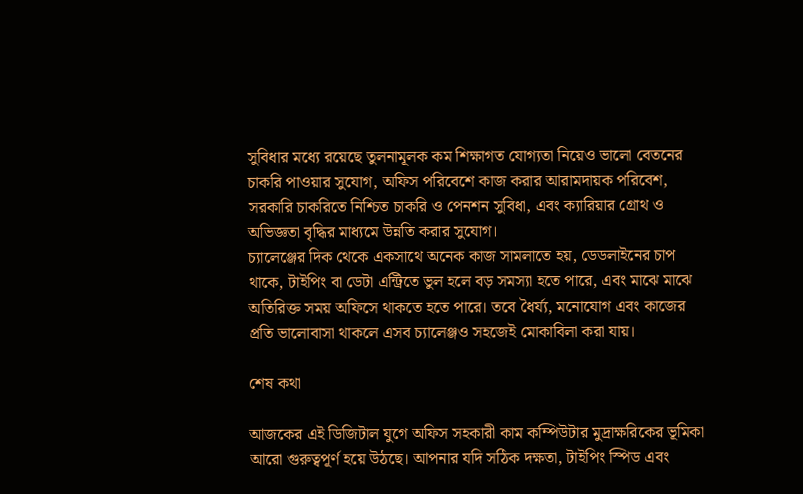সুবিধার মধ্যে রয়েছে তুলনামূলক কম শিক্ষাগত যোগ্যতা নিয়েও ভালো বেতনের চাকরি পাওয়ার সুযোগ, অফিস পরিবেশে কাজ করার আরামদায়ক পরিবেশ, সরকারি চাকরিতে নিশ্চিত চাকরি ও পেনশন সুবিধা, এবং ক্যারিয়ার গ্রোথ ও অভিজ্ঞতা বৃদ্ধির মাধ্যমে উন্নতি করার সুযোগ।
চ্যালেঞ্জের দিক থেকে একসাথে অনেক কাজ সামলাতে হয়, ডেডলাইনের চাপ থাকে, টাইপিং বা ডেটা এন্ট্রিতে ভুল হলে বড় সমস্যা হতে পারে, এবং মাঝে মাঝে অতিরিক্ত সময় অফিসে থাকতে হতে পারে। তবে ধৈর্য্য, মনোযোগ এবং কাজের প্রতি ভালোবাসা থাকলে এসব চ্যালেঞ্জও সহজেই মোকাবিলা করা যায়।

শেষ কথা

আজকের এই ডিজিটাল যুগে অফিস সহকারী কাম কম্পিউটার মুদ্রাক্ষরিকের ভূমিকা আরো গুরুত্বপূর্ণ হয়ে উঠছে। আপনার যদি সঠিক দক্ষতা, টাইপিং স্পিড এবং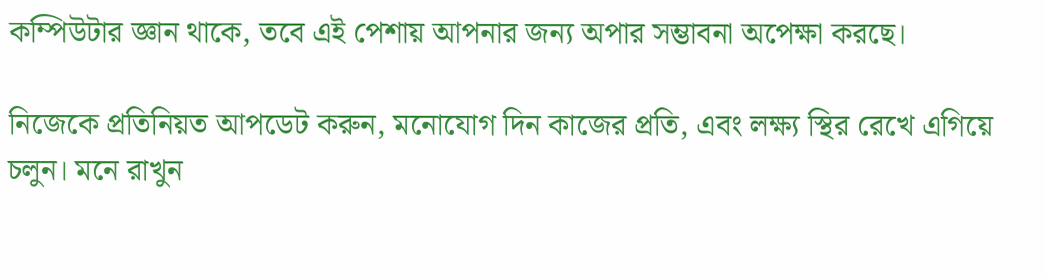কম্পিউটার জ্ঞান থাকে, তবে এই পেশায় আপনার জন্য অপার সম্ভাবনা অপেক্ষা করছে।

নিজেকে প্রতিনিয়ত আপডেট করুন, মনোযোগ দিন কাজের প্রতি, এবং লক্ষ্য স্থির রেখে এগিয়ে চলুন। মনে রাখুন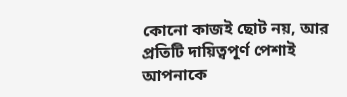কোনো কাজই ছোট নয়, আর প্রতিটি দায়িত্বপূর্ণ পেশাই আপনাকে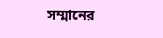সম্মানের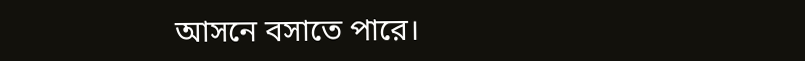আসনে বসাতে পারে।